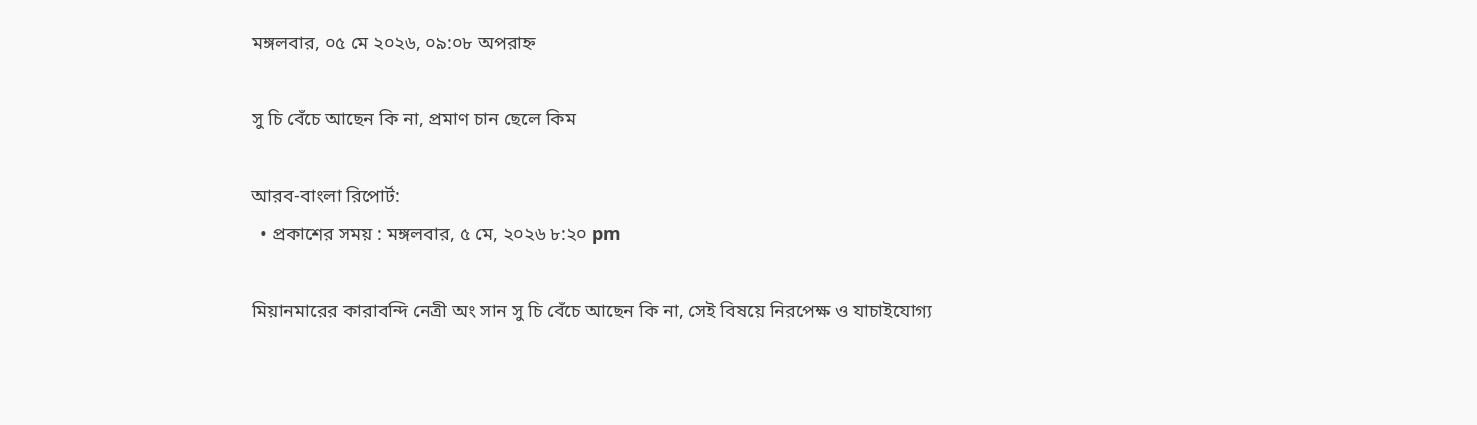মঙ্গলবার, ০৫ মে ২০২৬, ০৯:০৮ অপরাহ্ন

সু চি বেঁচে আছেন কি না, প্রমাণ চান ছেলে কিম

আরব-বাংলা রিপোর্ট:
  • প্রকাশের সময় : মঙ্গলবার, ৫ মে, ২০২৬ ৮:২০ pm

মিয়ানমারের কারাবন্দি নেত্রী অং সান সু চি বেঁচে আছেন কি না, সেই বিষয়ে নিরপেক্ষ ও যাচাইযোগ্য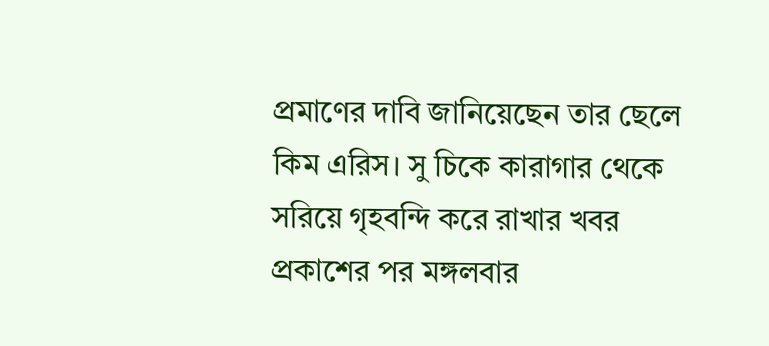প্রমাণের দাবি জানিয়েছেন তার ছেলে কিম এরিস। সু চিকে কারাগার থেকে সরিয়ে গৃহবন্দি করে রাখার খবর প্রকাশের পর মঙ্গলবার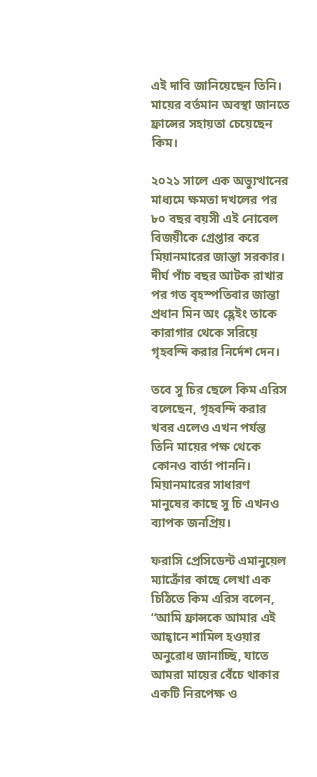এই দাবি জানিয়েছেন তিনি। মায়ের বর্তমান অবস্থা জানতে ফ্রান্সের সহায়তা চেয়েছেন কিম।

২০২১ সালে এক অভ্যুত্থানের মাধ্যমে ক্ষমতা দখলের পর ৮০ বছর বয়সী এই নোবেল বিজয়ীকে গ্রেপ্তার করে মিয়ানমারের জান্তা সরকার। দীর্ঘ পাঁচ বছর আটক রাখার পর গত বৃহস্পতিবার জান্তা প্রধান মিন অং হ্লেইং তাকে কারাগার থেকে সরিয়ে গৃহবন্দি করার নির্দেশ দেন।

তবে সু চির ছেলে কিম এরিস বলেছেন, গৃহবন্দি করার খবর এলেও এখন পর্যন্ত তিনি মায়ের পক্ষ থেকে কোনও বার্তা পাননি। মিয়ানমারের সাধারণ মানুষের কাছে সু চি এখনও ব্যাপক জনপ্রিয়।

ফরাসি প্রেসিডেন্ট এমানুয়েল ম্যাক্রোঁর কাছে লেখা এক চিঠিতে কিম এরিস বলেন, ‘‘আমি ফ্রান্সকে আমার এই আহ্বানে শামিল হওয়ার অনুরোধ জানাচ্ছি, যাতে আমরা মায়ের বেঁচে থাকার একটি নিরপেক্ষ ও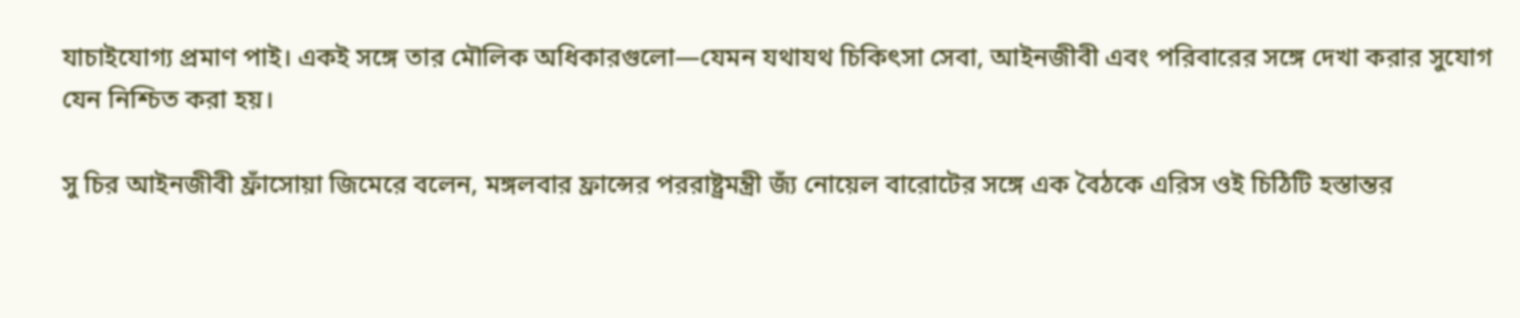যাচাইযোগ্য প্রমাণ পাই। একই সঙ্গে তার মৌলিক অধিকারগুলো—যেমন যথাযথ চিকিৎসা সেবা, আইনজীবী এবং পরিবারের সঙ্গে দেখা করার সুযোগ যেন নিশ্চিত করা হয়।

সু চির আইনজীবী ফ্রাঁসোয়া জিমেরে বলেন, মঙ্গলবার ফ্রান্সের পররাষ্ট্রমন্ত্রী জ্যঁ নোয়েল বারোটের সঙ্গে এক বৈঠকে এরিস ওই চিঠিটি হস্তান্তর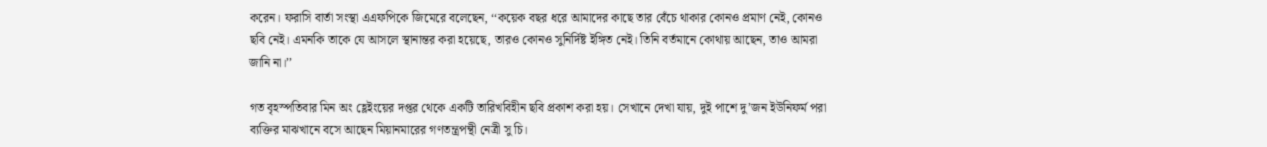করেন। ফরাসি বার্তা সংস্থা এএফপিকে জিমেরে বলেছেন, ‘‘কয়েক বছর ধরে আমাদের কাছে তার বেঁচে থাকার কোনও প্রমাণ নেই, কোনও ছবি নেই। এমনকি তাকে যে আসলে স্থানান্তর করা হয়েছে, তারও কোনও সুনির্দিষ্ট ইঙ্গিত নেই। তিনি বর্তমানে কোথায় আছেন, তাও আমরা জানি না।’’

গত বৃহস্পতিবার মিন অং হ্লেইংয়ের দপ্তর থেকে একটি তারিখবিহীন ছবি প্রকাশ করা হয়। সেখানে দেখা যায়, দুই পাশে দু’জন ইউনিফর্ম পরা ব্যক্তির মাঝখানে বসে আছেন মিয়ানমারের গণতন্ত্রপন্থী নেত্রী সু চি।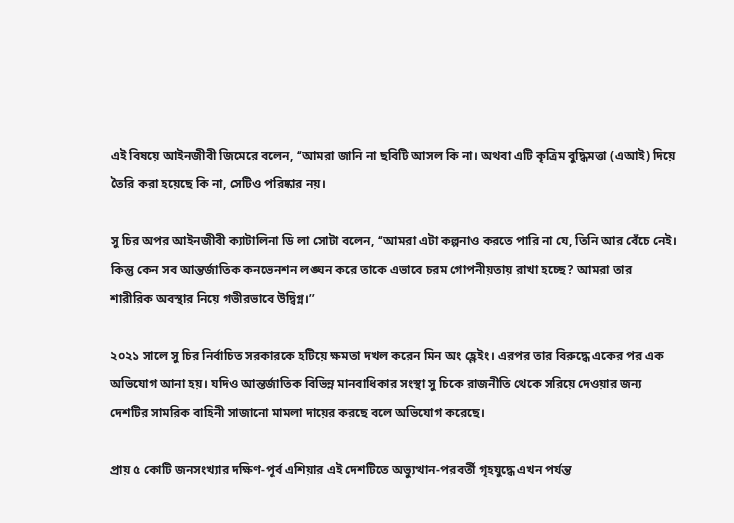এই বিষয়ে আইনজীবী জিমেরে বলেন, ‘‘আমরা জানি না ছবিটি আসল কি না। অথবা এটি কৃত্রিম বুদ্ধিমত্তা (এআই) দিয়ে তৈরি করা হয়েছে কি না, সেটিও পরিষ্কার নয়।

সু চির অপর আইনজীবী ক্যাটালিনা ডি লা সোটা বলেন, ‘‘আমরা এটা কল্পনাও করতে পারি না যে, তিনি আর বেঁচে নেই। কিন্তু কেন সব আন্তর্জাতিক কনভেনশন লঙ্ঘন করে তাকে এভাবে চরম গোপনীয়তায় রাখা হচ্ছে? আমরা তার শারীরিক অবস্থার নিয়ে গভীরভাবে উদ্বিগ্ন।’’

২০২১ সালে সু চির নির্বাচিত সরকারকে হটিয়ে ক্ষমতা দখল করেন মিন অং হ্লেইং। এরপর তার বিরুদ্ধে একের পর এক অভিযোগ আনা হয়। যদিও আন্তর্জাতিক বিভিন্ন মানবাধিকার সংস্থা সু চিকে রাজনীতি থেকে সরিয়ে দেওয়ার জন্য দেশটির সামরিক বাহিনী সাজানো মামলা দায়ের করছে বলে অভিযোগ করেছে।

প্রায় ৫ কোটি জনসংখ্যার দক্ষিণ-পূর্ব এশিয়ার এই দেশটিতে অভ্যুত্থান-পরবর্তী গৃহযুদ্ধে এখন পর্যন্ত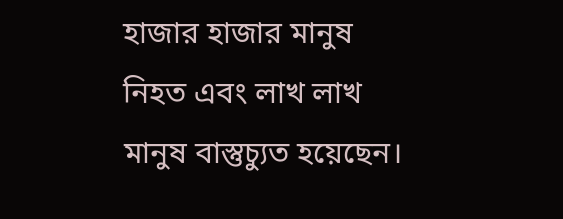হাজার হাজার মানুষ নিহত এবং লাখ লাখ মানুষ বাস্তুচ্যুত হয়েছেন।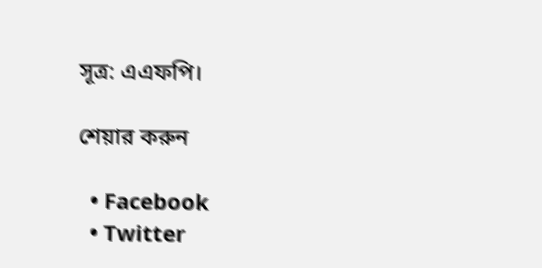সূত্র: এএফপি।

শেয়ার করুন

  • Facebook
  • Twitter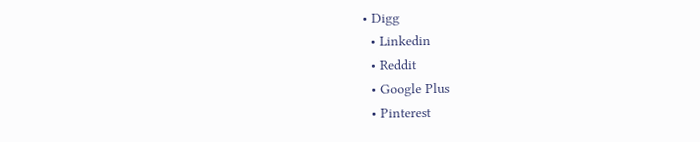• Digg
  • Linkedin
  • Reddit
  • Google Plus
  • Pinterest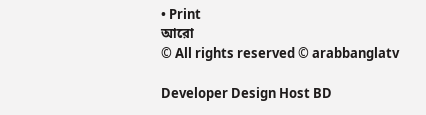• Print
আরো
© All rights reserved © arabbanglatv

Developer Design Host BD